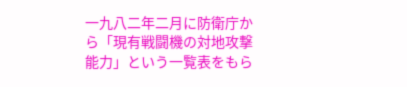一九八二年二月に防衛庁から「現有戦闘機の対地攻撃能力」という一覧表をもら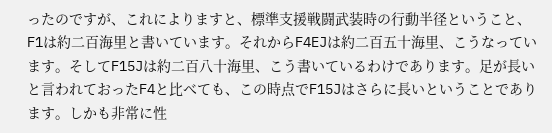ったのですが、これによりますと、標準支援戦闘武装時の行動半径ということ、F1は約二百海里と書いています。それからF4EJは約二百五十海里、こうなっています。そしてF15Jは約二百八十海里、こう書いているわけであります。足が長いと言われておったF4と比べても、この時点でF15Jはさらに長いということであります。しかも非常に性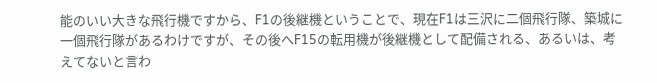能のいい大きな飛行機ですから、F1の後継機ということで、現在F1は三沢に二個飛行隊、築城に一個飛行隊があるわけですが、その後へF15の転用機が後継機として配備される、あるいは、考えてないと言わ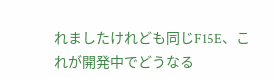れましたけれども同じF15E、これが開発中でどうなる